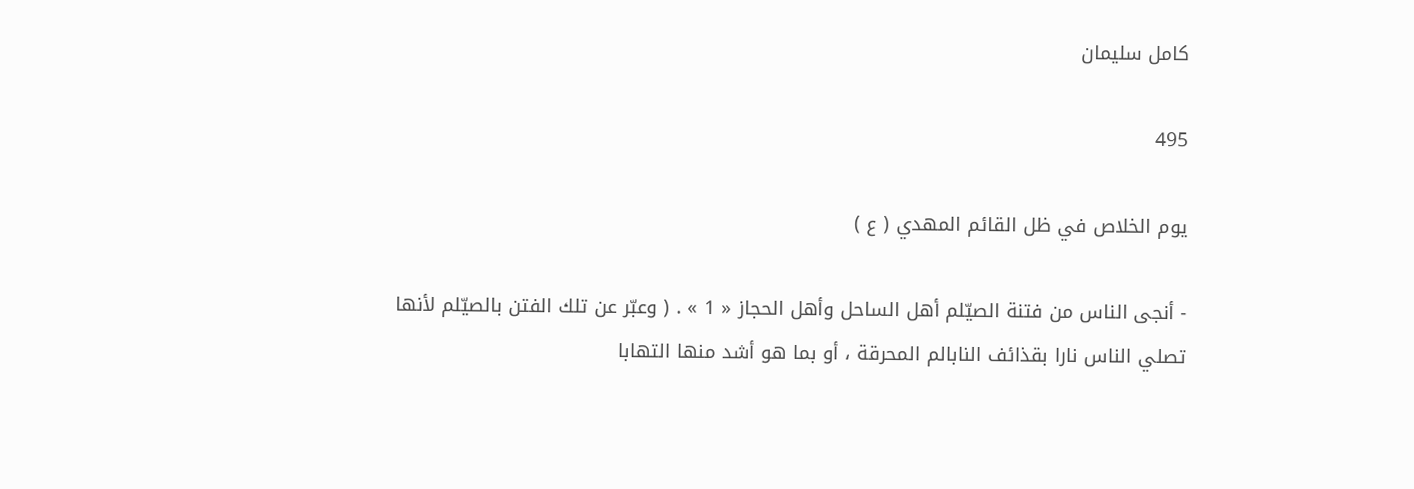كامل سليمان

495

يوم الخلاص في ظل القائم المهدي ( ع )

- أنجى الناس من فتنة الصيّلم أهل الساحل وأهل الحجاز « 1 » . ( وعبّر عن تلك الفتن بالصيّلم لأنها تصلي الناس نارا بقذائف النابالم المحرقة ، أو بما هو أشد منها التهابا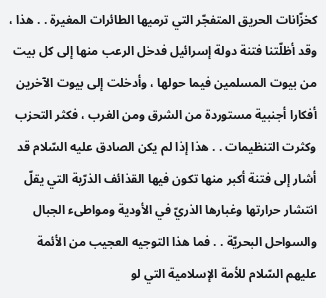كخزّانات الحريق المتفجّر التي ترميها الطائرات المغيرة . . هذا ، وقد أظلّتنا فتنة دولة إسرائيل فدخل الرعب منها إلى كل بيت من بيوت المسلمين فيما حولها ، وأدخلت إلى بيوت الآخرين أفكارا أجنبية مستوردة من الشرق ومن الغرب ، فكثر التحزب وكثرت التنظيمات . . هذا إذا لم يكن الصادق عليه السّلام قد أشار إلى فتنة أكبر منها تكون فيها القذائف الذرّية التي يقلّ انتشار حرارتها وغبارها الذريّ في الأودية ومواطىء الجبال والسواحل البحريّة . . فما هذا التوجيه العجيب من الأئمة عليهم السّلام للأمة الإسلامية التي لو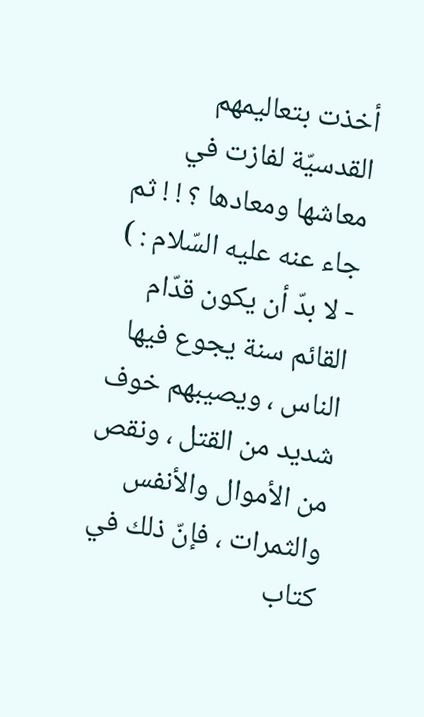أخذت بتعاليمهم القدسيّة لفازت في معاشها ومعادها ؟ ! ! ثم جاء عنه عليه السّلام : ) - لا بدّ أن يكون قدّام القائم سنة يجوع فيها الناس ، ويصيبهم خوف شديد من القتل ، ونقص من الأموال والأنفس والثمرات ، فإنّ ذلك في كتاب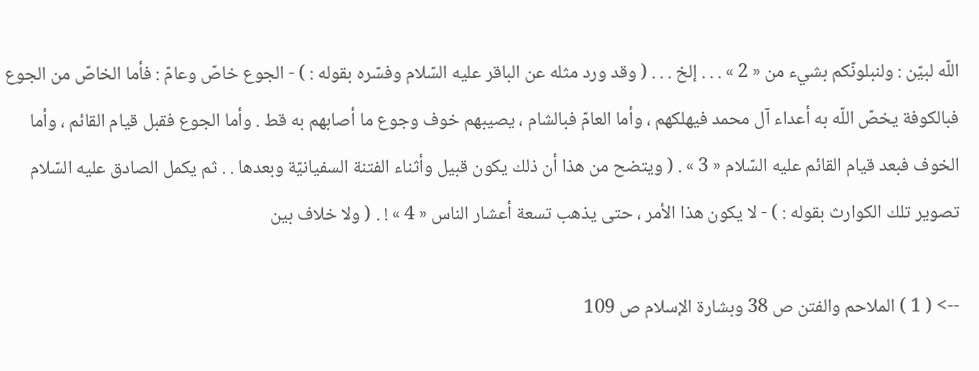اللّه لبيّن : ولنبلونّكم بشيء من « 2 » . . . إلخ . . . ( وقد ورد مثله عن الباقر عليه السّلام وفسّره بقوله : ) - الجوع خاصّ وعامّ : فأما الخاصّ من الجوع فبالكوفة يخصّ اللّه به أعداء آل محمد فيهلكهم ، وأما العامّ فبالشام ، يصيبهم خوف وجوع ما أصابهم به قط . وأما الجوع فقبل قيام القائم ، وأما الخوف فبعد قيام القائم عليه السّلام « 3 » . ( ويتضح من هذا أن ذلك يكون قبيل وأثناء الفتنة السفيانيّة وبعدها . . ثم يكمل الصادق عليه السّلام تصوير تلك الكوارث بقوله : ) - لا يكون هذا الأمر ، حتى يذهب تسعة أعشار الناس « 4 » ! . ( ولا خلاف بين

--> ( 1 ) الملاحم والفتن ص 38 وبشارة الإسلام ص 109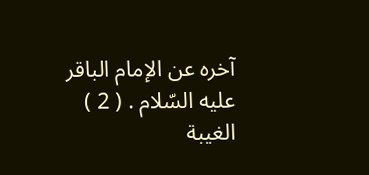آخره عن الإمام الباقر عليه السّلام . ( 2 ) الغيبة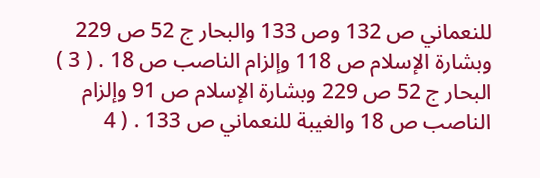للنعماني ص 132 وص 133 والبحار ج 52 ص 229 وبشارة الإسلام ص 118 وإلزام الناصب ص 18 . ( 3 ) البحار ج 52 ص 229 وبشارة الإسلام ص 91 وإلزام الناصب ص 18 والغيبة للنعماني ص 133 . ( 4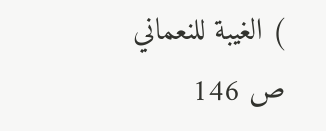) الغيبة للنعماني ص 146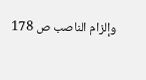وإلزام الناصب ص 178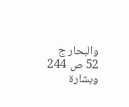والبحار ج 52 ص 244 وبشارة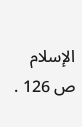الإسلام ص 126 .